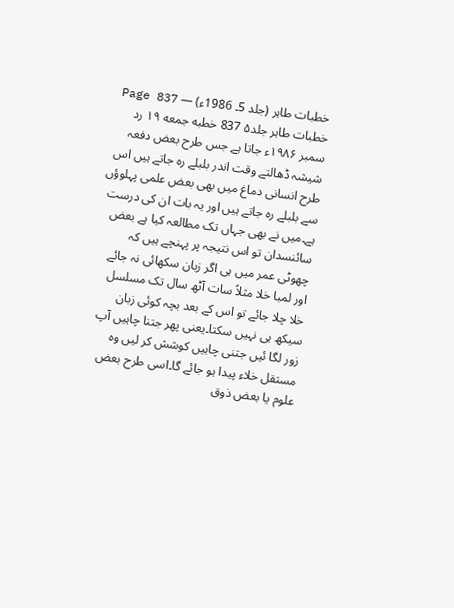خطبات طاہر (جلد 5۔ 1986ء) — Page 837
خطبات طاہر جلد۵ 837 خطبه جمعه ۱۹ رد سمبر ۱۹۸۶ء جاتا ہے جس طرح بعض دفعہ شیشہ ڈھالتے وقت اندر بلبلے رہ جاتے ہیں اس طرح انسانی دماغ میں بھی بعض علمی پہلوؤں سے بلبلے رہ جاتے ہیں اور یہ بات ان کی درست ہے۔میں نے بھی جہاں تک مطالعہ کیا ہے بعض سائنسدان تو اس نتیجہ پر پہنچے ہیں کہ چھوٹی عمر میں ہی اگر زبان سکھائی نہ جائے اور لمبا خلا مثلاً سات آٹھ سال تک مسلسل خلا چلا جائے تو اس کے بعد بچہ کوئی زبان سیکھ ہی نہیں سکتا۔یعنی پھر جتنا چاہیں آپ زور لگا ئیں جتنی چاہیں کوشش کر لیں وہ مستقل خلاء پیدا ہو جائے گا۔اسی طرح بعض علوم یا بعض ذوق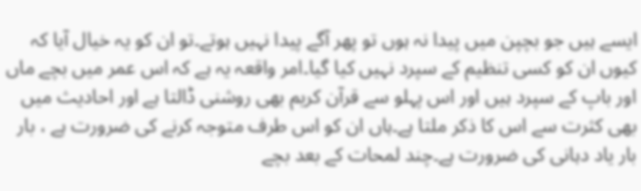ایسے ہیں جو بچپن میں پیدا نہ ہوں تو پھر آگے پیدا نہیں ہوتے۔تو ان کو یہ خیال آیا کہ کیوں ان کو کسی تنظیم کے سپرد نہیں کیا گیا۔امر واقعہ یہ ہے کہ اس عمر میں بچے ماں اور باپ کے سپرد ہیں اور اس پہلو سے قرآن کریم بھی روشنی ڈالتا ہے اور احادیث میں بھی کثرت سے اس کا ذکر ملتا ہے۔ہاں ان کو اس طرف متوجہ کرنے کی ضرورت ہے ، بار بار یاد دہانی کی ضرورت ہے۔چند لمحات کے بعد بچے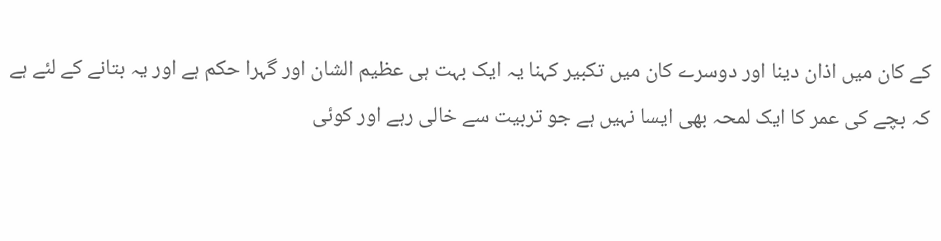کے کان میں اذان دینا اور دوسرے کان میں تکبیر کہنا یہ ایک بہت ہی عظیم الشان اور گہرا حکم ہے اور یہ بتانے کے لئے ہے کہ بچے کی عمر کا ایک لمحہ بھی ایسا نہیں ہے جو تربیت سے خالی رہے اور کوئی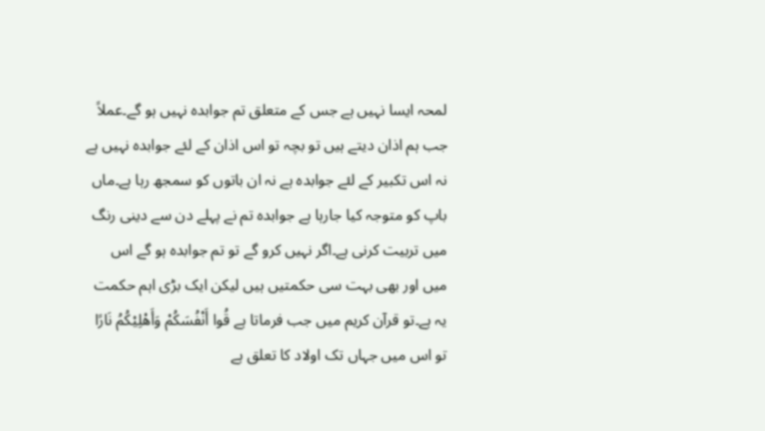لمحہ ایسا نہیں ہے جس کے متعلق تم جوابدہ نہیں ہو گے۔عملاً جب ہم اذان دیتے ہیں تو بچہ تو اس اذان کے لئے جوابدہ نہیں ہے نہ اس تکبیر کے لئے جوابدہ ہے نہ ان باتوں کو سمجھ رہا ہے۔ماں باپ کو متوجہ کیا جارہا ہے جوابدہ تم نے پہلے دن سے دینی رنگ میں تربیت کرنی ہے۔اگر نہیں کرو گے تو تم جوابدہ ہو گے اس میں اور بھی بہت سی حکمتیں ہیں لیکن ایک بڑی اہم حکمت یہ ہے۔تو قرآن کریم میں جب فرماتا ہے قُوا أَنْفُسَكُمْ وَأَهْلِيْكُمُ نَارًا تو اس میں جہاں تک اولاد کا تعلق ہے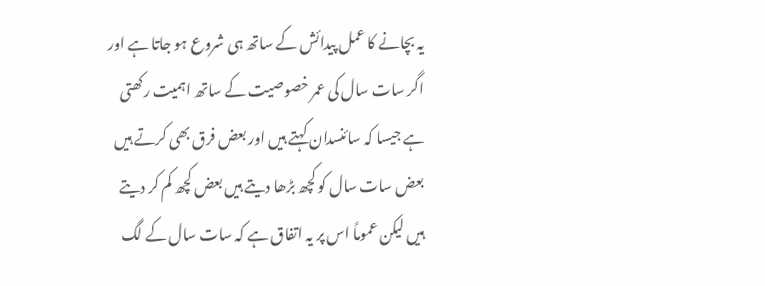یہ بچانے کا عمل پیدائش کے ساتھ ہی شروع ہو جاتا ہے اور اگر سات سال کی عمر خصوصیت کے ساتھ اہمیت رکھتی ہے جیسا کہ سائنسدان کہتے ہیں اور بعض فرق بھی کرتے ہیں بعض سات سال کو کچھ بڑھا دیتے ہیں بعض کچھ کم کر دیتے ہیں لیکن عموماً اس پر یہ اتفاق ہے کہ سات سال کے لگ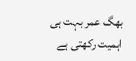بھگ عمر بہت ہی اہمیت رکھتی ہے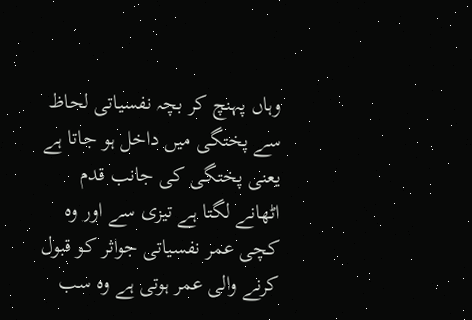وہاں پہنچ کر بچہ نفسیاتی لحاظ سے پختگی میں داخل ہو جاتا ہے یعنی پختگی کی جانب قدم اٹھانے لگتا ہے تیزی سے اور وہ کچی عمر نفسیاتی جواثر کو قبول کرنے والی عمر ہوتی ہے وہ سب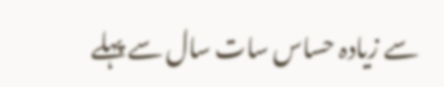سے زیادہ حساس سات سال سے پہلے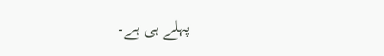پہلے ہی ہے۔